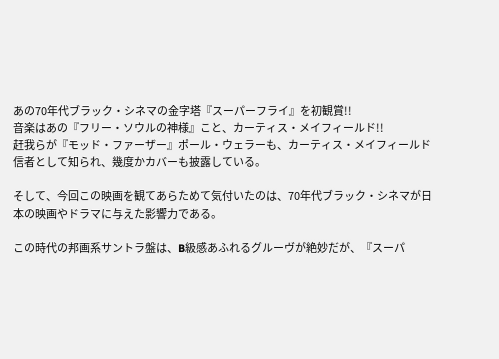あの70年代ブラック・シネマの金字塔『スーパーフライ』を初観賞!!
音楽はあの『フリー・ソウルの神様』こと、カーティス・メイフィールド!!
赶我らが『モッド・ファーザー』ポール・ウェラーも、カーティス・メイフィールド信者として知られ、幾度かカバーも披露している。

そして、今回この映画を観てあらためて気付いたのは、70年代ブラック・シネマが日本の映画やドラマに与えた影響力である。

この時代の邦画系サントラ盤は、B級感あふれるグルーヴが絶妙だが、『スーパ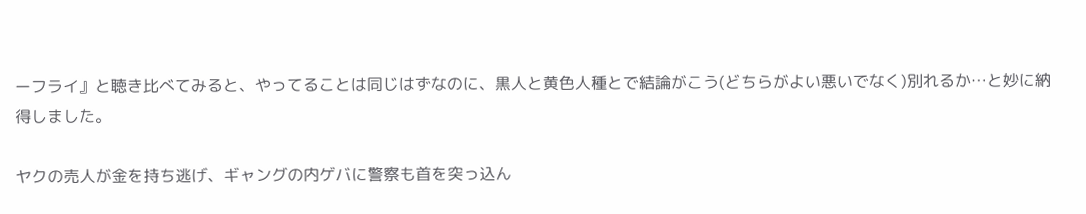ーフライ』と聴き比べてみると、やってることは同じはずなのに、黒人と黄色人種とで結論がこう(どちらがよい悪いでなく)別れるか…と妙に納得しました。

ヤクの売人が金を持ち逃げ、ギャングの内ゲバに警察も首を突っ込ん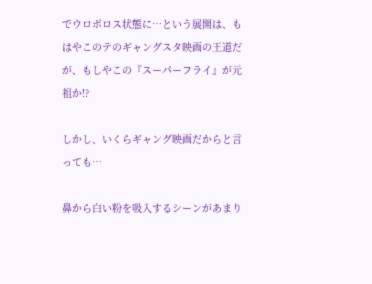でウロボロス状態に…という展開は、もはやこのテのギャングスタ映画の王道だが、もしやこの『スーパーフライ』が元祖か!?

しかし、いくらギャング映画だからと言っても…

鼻から白い粉を吸入するシーンがあまり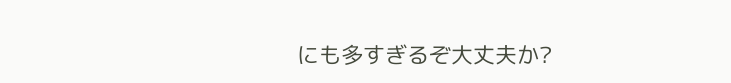にも多すぎるぞ大丈夫か?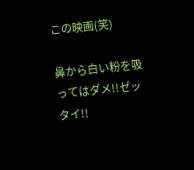この映画(笑)

鼻から白い粉を吸ってはダメ!!ゼッタイ!!